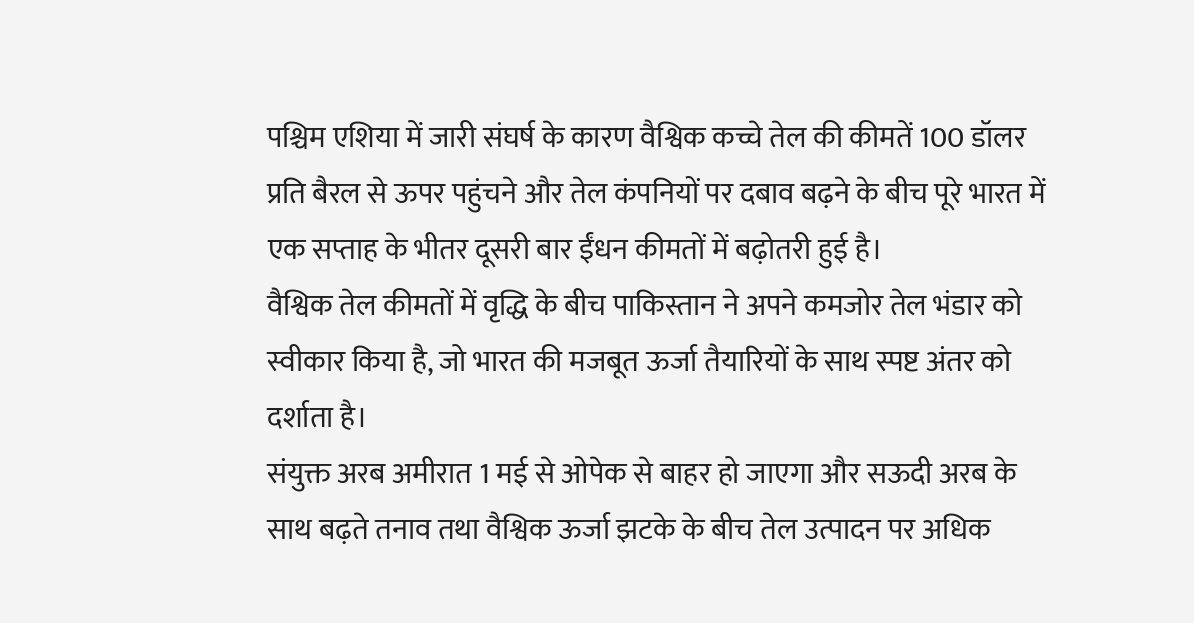पश्चिम एशिया में जारी संघर्ष के कारण वैश्विक कच्चे तेल की कीमतें 100 डॉलर प्रति बैरल से ऊपर पहुंचने और तेल कंपनियों पर दबाव बढ़ने के बीच पूरे भारत में एक सप्ताह के भीतर दूसरी बार ईंधन कीमतों में बढ़ोतरी हुई है।
वैश्विक तेल कीमतों में वृद्धि के बीच पाकिस्तान ने अपने कमजोर तेल भंडार को स्वीकार किया है, जो भारत की मजबूत ऊर्जा तैयारियों के साथ स्पष्ट अंतर को दर्शाता है।
संयुक्त अरब अमीरात 1 मई से ओपेक से बाहर हो जाएगा और सऊदी अरब के साथ बढ़ते तनाव तथा वैश्विक ऊर्जा झटके के बीच तेल उत्पादन पर अधिक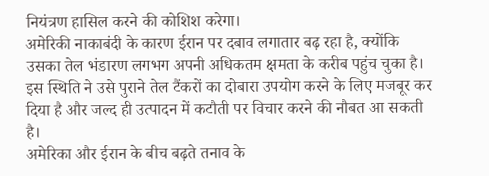नियंत्रण हासिल करने की कोशिश करेगा।
अमेरिकी नाकाबंदी के कारण ईरान पर दबाव लगातार बढ़ रहा है, क्योंकि उसका तेल भंडारण लगभग अपनी अधिकतम क्षमता के करीब पहुंच चुका है। इस स्थिति ने उसे पुराने तेल टैंकरों का दोबारा उपयोग करने के लिए मजबूर कर दिया है और जल्द ही उत्पादन में कटौती पर विचार करने की नौबत आ सकती है।
अमेरिका और ईरान के बीच बढ़ते तनाव के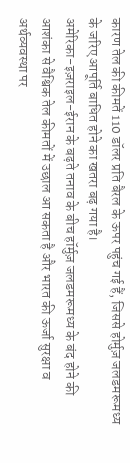कारण तेल की कीमतें 110 डॉलर प्रति बैरल के ऊपर पहुंच गई हैं, जिससे होर्मुज़ जलडमरूमध्य के जरिए आपूर्ति बाधित होने का खतरा बढ़ गया है।
अमेरिका-इज़राइल-ईरान के बढ़ते तनाव के बीच हॉर्मुज़ जलडमरूमध्य के बंद होने की आशंका से वैश्विक तेल कीमतों में उछाल आ सकता है और भारत की ऊर्जा सुरक्षा व अर्थव्यवस्था पर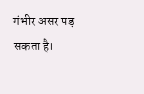गंभीर असर पड़ सकता है।